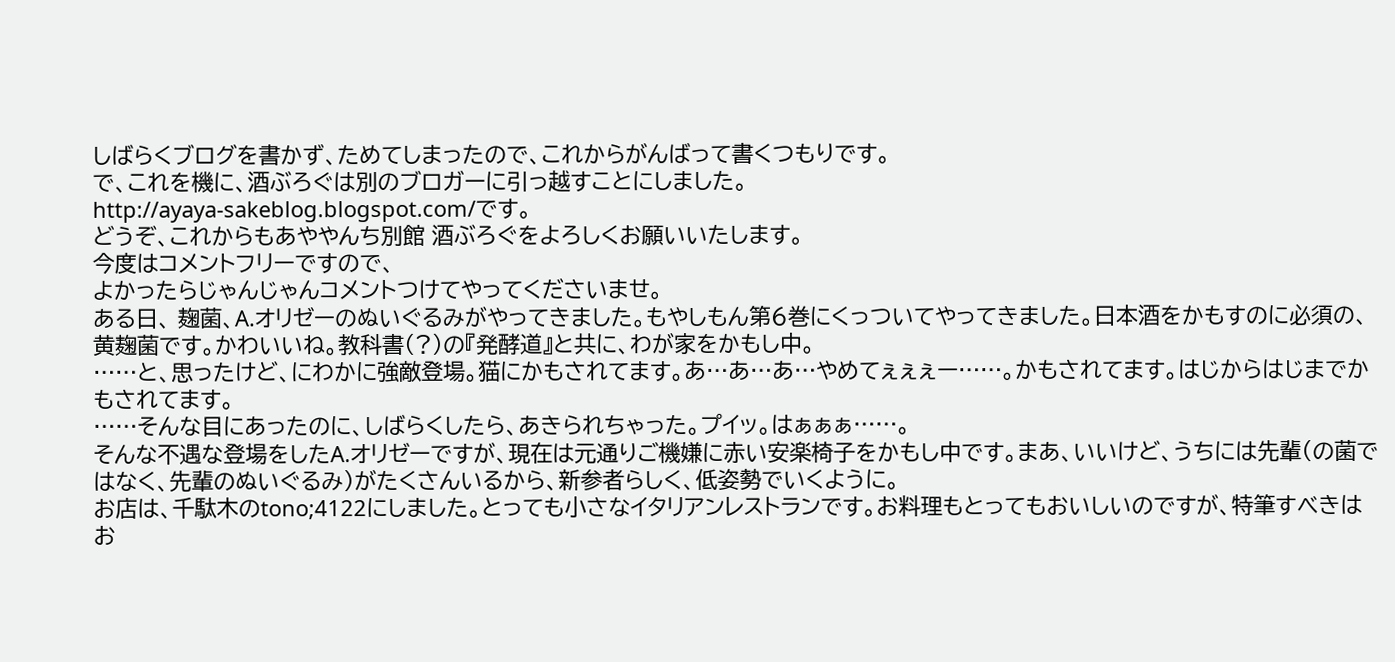しばらくブログを書かず、ためてしまったので、これからがんばって書くつもりです。
で、これを機に、酒ぶろぐは別のブロガーに引っ越すことにしました。
http://ayaya-sakeblog.blogspot.com/です。
どうぞ、これからもあややんち別館 酒ぶろぐをよろしくお願いいたします。
今度はコメントフリーですので、
よかったらじゃんじゃんコメントつけてやってくださいませ。
ある日、 麹菌、A.オリゼーのぬいぐるみがやってきました。もやしもん第6巻にくっついてやってきました。日本酒をかもすのに必須の、黄麹菌です。かわいいね。教科書(?)の『発酵道』と共に、わが家をかもし中。
……と、思ったけど、にわかに強敵登場。猫にかもされてます。あ…あ…あ…やめてぇぇぇー……。かもされてます。はじからはじまでかもされてます。
……そんな目にあったのに、しばらくしたら、あきられちゃった。プイッ。はぁぁぁ……。
そんな不遇な登場をしたA.オリゼーですが、現在は元通りご機嫌に赤い安楽椅子をかもし中です。まあ、いいけど、うちには先輩(の菌ではなく、先輩のぬいぐるみ)がたくさんいるから、新参者らしく、低姿勢でいくように。
お店は、千駄木のtono;4122にしました。とっても小さなイタリアンレストランです。お料理もとってもおいしいのですが、特筆すべきはお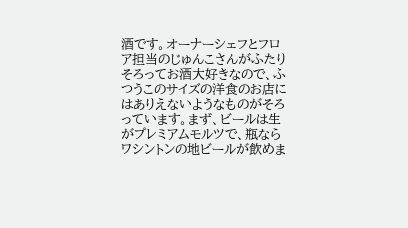酒です。オーナーシェフとフロア担当のじゅんこさんがふたりそろってお酒大好きなので、ふつうこのサイズの洋食のお店にはありえないようなものがそろっています。まず、ビールは生がプレミアムモルツで、瓶ならワシントンの地ビールが飲めま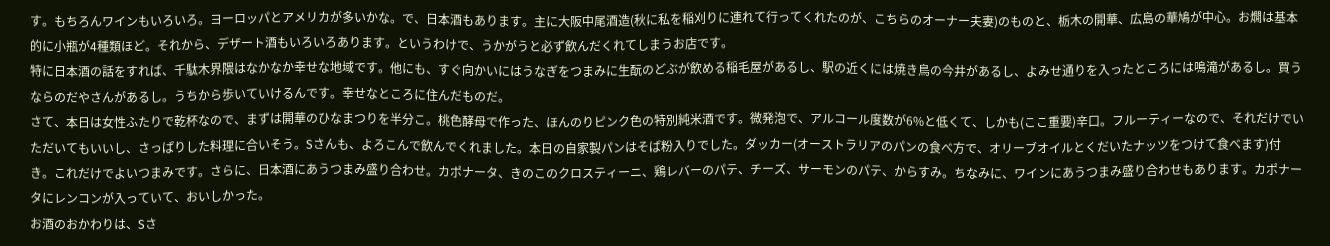す。もちろんワインもいろいろ。ヨーロッパとアメリカが多いかな。で、日本酒もあります。主に大阪中尾酒造(秋に私を稲刈りに連れて行ってくれたのが、こちらのオーナー夫妻)のものと、栃木の開華、広島の華鳩が中心。お燗は基本的に小瓶が4種類ほど。それから、デザート酒もいろいろあります。というわけで、うかがうと必ず飲んだくれてしまうお店です。
特に日本酒の話をすれば、千駄木界隈はなかなか幸せな地域です。他にも、すぐ向かいにはうなぎをつまみに生酛のどぶが飲める稲毛屋があるし、駅の近くには焼き鳥の今井があるし、よみせ通りを入ったところには鳴滝があるし。買うならのだやさんがあるし。うちから歩いていけるんです。幸せなところに住んだものだ。
さて、本日は女性ふたりで乾杯なので、まずは開華のひなまつりを半分こ。桃色酵母で作った、ほんのりピンク色の特別純米酒です。微発泡で、アルコール度数が6%と低くて、しかも(ここ重要)辛口。フルーティーなので、それだけでいただいてもいいし、さっぱりした料理に合いそう。Sさんも、よろこんで飲んでくれました。本日の自家製パンはそば粉入りでした。ダッカー(オーストラリアのパンの食べ方で、オリーブオイルとくだいたナッツをつけて食べます)付き。これだけでよいつまみです。さらに、日本酒にあうつまみ盛り合わせ。カポナータ、きのこのクロスティーニ、鶏レバーのパテ、チーズ、サーモンのパテ、からすみ。ちなみに、ワインにあうつまみ盛り合わせもあります。カポナータにレンコンが入っていて、おいしかった。
お酒のおかわりは、Sさ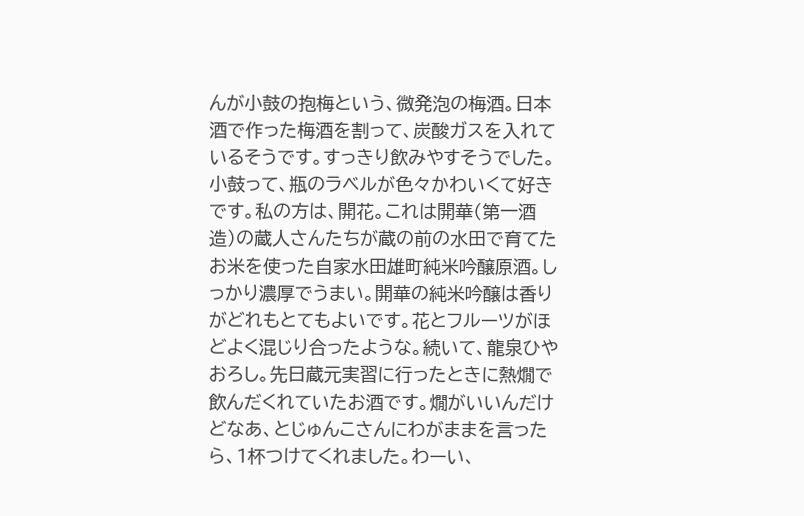んが小鼓の抱梅という、微発泡の梅酒。日本酒で作った梅酒を割って、炭酸ガスを入れているそうです。すっきり飲みやすそうでした。小鼓って、瓶のラベルが色々かわいくて好きです。私の方は、開花。これは開華(第一酒造)の蔵人さんたちが蔵の前の水田で育てたお米を使った自家水田雄町純米吟醸原酒。しっかり濃厚でうまい。開華の純米吟醸は香りがどれもとてもよいです。花とフルーツがほどよく混じり合ったような。続いて、龍泉ひやおろし。先日蔵元実習に行ったときに熱燗で飲んだくれていたお酒です。燗がいいんだけどなあ、とじゅんこさんにわがままを言ったら、1杯つけてくれました。わーい、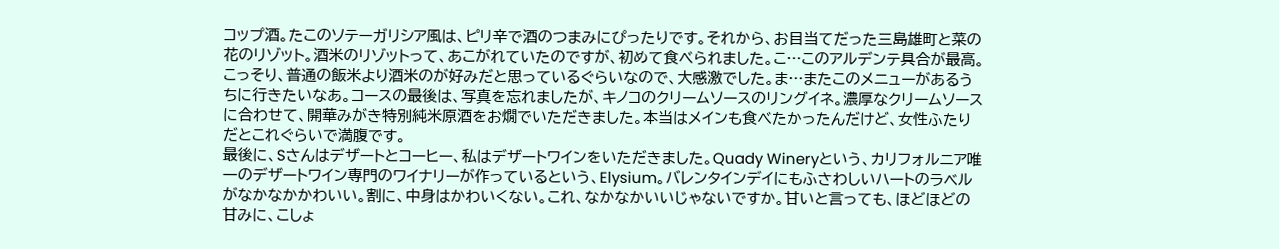コップ酒。たこのソテーガリシア風は、ピリ辛で酒のつまみにぴったりです。それから、お目当てだった三島雄町と菜の花のリゾット。酒米のリゾットって、あこがれていたのですが、初めて食べられました。こ…このアルデンテ具合が最高。こっそり、普通の飯米より酒米のが好みだと思っているぐらいなので、大感激でした。ま…またこのメニューがあるうちに行きたいなあ。コースの最後は、写真を忘れましたが、キノコのクリームソースのリングイネ。濃厚なクリームソースに合わせて、開華みがき特別純米原酒をお燗でいただきました。本当はメインも食べたかったんだけど、女性ふたりだとこれぐらいで満腹です。
最後に、Sさんはデザートとコーヒー、私はデザートワインをいただきました。Quady Wineryという、カリフォルニア唯一のデザートワイン専門のワイナリーが作っているという、Elysium。バレンタインデイにもふさわしいハートのラベルがなかなかかわいい。割に、中身はかわいくない。これ、なかなかいいじゃないですか。甘いと言っても、ほどほどの甘みに、こしょ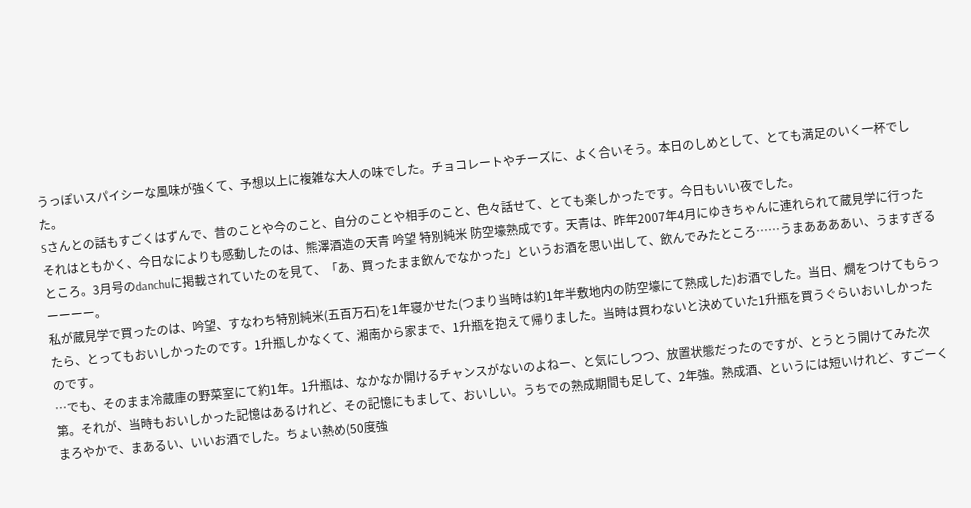うっぽいスパイシーな風味が強くて、予想以上に複雑な大人の味でした。チョコレートやチーズに、よく合いそう。本日のしめとして、とても満足のいく一杯でした。
Sさんとの話もすごくはずんで、昔のことや今のこと、自分のことや相手のこと、色々話せて、とても楽しかったです。今日もいい夜でした。
それはともかく、今日なによりも感動したのは、熊澤酒造の天青 吟望 特別純米 防空壕熟成です。天青は、昨年2007年4月にゆきちゃんに連れられて蔵見学に行ったところ。3月号のdanchuに掲載されていたのを見て、「あ、買ったまま飲んでなかった」というお酒を思い出して、飲んでみたところ……うまああああい、うますぎるーーーー。
私が蔵見学で買ったのは、吟望、すなわち特別純米(五百万石)を1年寝かせた(つまり当時は約1年半敷地内の防空壕にて熟成した)お酒でした。当日、燗をつけてもらったら、とってもおいしかったのです。1升瓶しかなくて、湘南から家まで、1升瓶を抱えて帰りました。当時は買わないと決めていた1升瓶を買うぐらいおいしかったのです。
…でも、そのまま冷蔵庫の野菜室にて約1年。1升瓶は、なかなか開けるチャンスがないのよねー、と気にしつつ、放置状態だったのですが、とうとう開けてみた次第。それが、当時もおいしかった記憶はあるけれど、その記憶にもまして、おいしい。うちでの熟成期間も足して、2年強。熟成酒、というには短いけれど、すごーくまろやかで、まあるい、いいお酒でした。ちょい熱め(50度強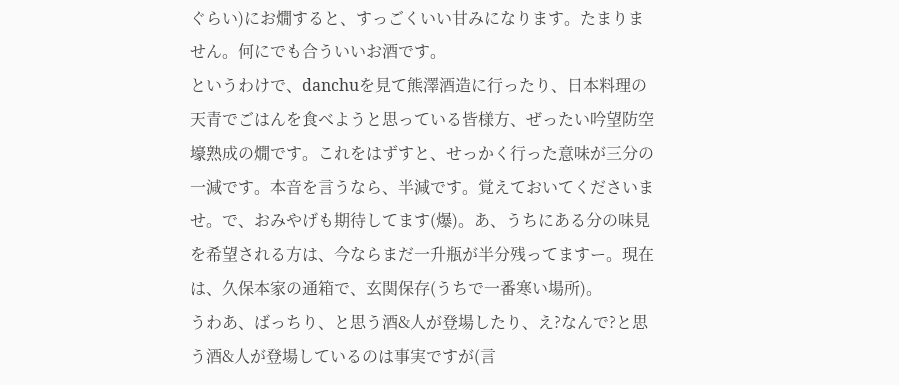ぐらい)にお燗すると、すっごくいい甘みになります。たまりません。何にでも合ういいお酒です。
というわけで、danchuを見て熊澤酒造に行ったり、日本料理の天青でごはんを食べようと思っている皆様方、ぜったい吟望防空壕熟成の燗です。これをはずすと、せっかく行った意味が三分の一減です。本音を言うなら、半減です。覚えておいてくださいませ。で、おみやげも期待してます(爆)。あ、うちにある分の味見を希望される方は、今ならまだ一升瓶が半分残ってますー。現在は、久保本家の通箱で、玄関保存(うちで一番寒い場所)。
うわあ、ばっちり、と思う酒&人が登場したり、え?なんで?と思う酒&人が登場しているのは事実ですが(言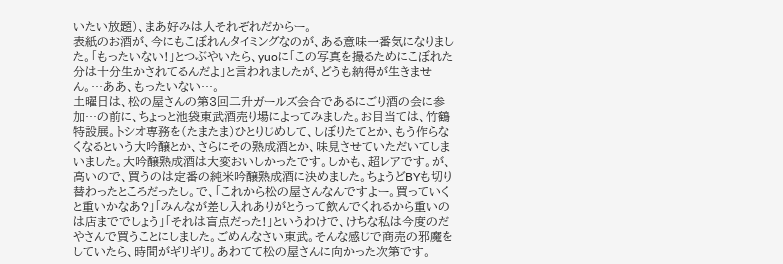いたい放題)、まあ好みは人それぞれだからー。
表紙のお酒が、今にもこぼれんタイミングなのが、ある意味一番気になりました。「もったいない!」とつぶやいたら、yuoに「この写真を撮るためにこぼれた分は十分生かされてるんだよ」と言われましたが、どうも納得が生きません。…ああ、もったいない…。
土曜日は、松の屋さんの第3回二升ガールズ会合であるにごり酒の会に参加…の前に、ちょっと池袋東武酒売り場によってみました。お目当ては、竹鶴特設展。トシオ専務を(たまたま)ひとりじめして、しぼりたてとか、もう作らなくなるという大吟醸とか、さらにその熟成酒とか、味見させていただいてしまいました。大吟醸熟成酒は大変おいしかったです。しかも、超レアです。が、高いので、買うのは定番の純米吟醸熟成酒に決めました。ちょうどBYも切り替わったところだったし。で、「これから松の屋さんなんですよー。買っていくと重いかなあ?」「みんなが差し入れありがとうって飲んでくれるから重いのは店まででしょう」「それは盲点だった!」というわけで、けちな私は今度のだやさんで買うことにしました。ごめんなさい東武。そんな感じで商売の邪魔をしていたら、時間がギリギリ。あわてて松の屋さんに向かった次第です。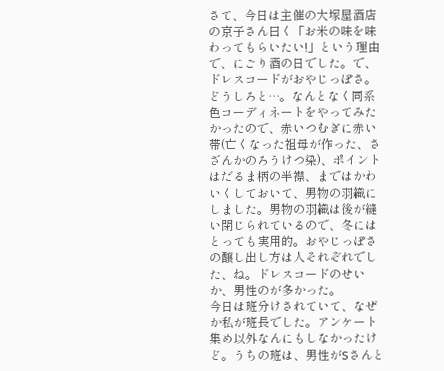さて、今日は主催の大塚屋酒店の京子さん曰く「お米の味を味わってもらいたい!」という理由で、にごり酒の日でした。で、ドレスコードがおやじっぽさ。どうしろと…。なんとなく同系色コーディネートをやってみたかったので、赤いつむぎに赤い帯(亡くなった祖母が作った、さざんかのろうけつ染)、ポイントはだるま柄の半襟、まではかわいくしておいて、男物の羽織にしました。男物の羽織は後が縫い閉じられているので、冬にはとっても実用的。おやじっぽさの醸し出し方は人それぞれでした、ね。ドレスコードのせいか、男性のが多かった。
今日は班分けされていて、なぜか私が班長でした。アンケート集め以外なんにもしなかったけど。うちの班は、男性がSさんと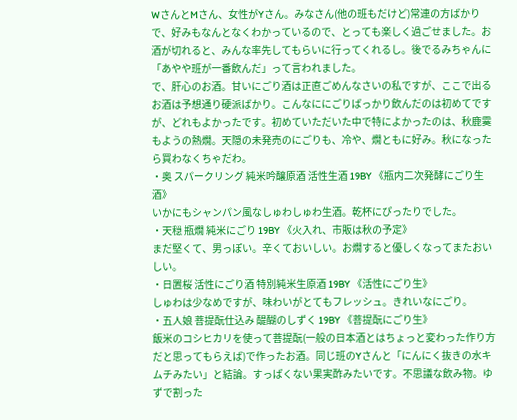WさんとMさん、女性がYさん。みなさん(他の班もだけど)常連の方ばかりで、好みもなんとなくわかっているので、とっても楽しく過ごせました。お酒が切れると、みんな率先してもらいに行ってくれるし。後でるみちゃんに「あやや班が一番飲んだ」って言われました。
で、肝心のお酒。甘いにごり酒は正直ごめんなさいの私ですが、ここで出るお酒は予想通り硬派ばかり。こんなににごりばっかり飲んだのは初めてですが、どれもよかったです。初めていただいた中で特によかったのは、秋鹿霙もようの熱燗。天隠の未発売のにごりも、冷や、燗ともに好み。秋になったら買わなくちゃだわ。
・奥 スパークリング 純米吟醸原酒 活性生酒 19BY 《瓶内二次発酵にごり生酒》
いかにもシャンパン風なしゅわしゅわ生酒。乾杯にぴったりでした。
・天穏 瓶燗 純米にごり 19BY 《火入れ、市販は秋の予定》
まだ堅くて、男っぽい。辛くておいしい。お燗すると優しくなってまたおいしい。
・日置桜 活性にごり酒 特別純米生原酒 19BY 《活性にごり生》
しゅわは少なめですが、味わいがとてもフレッシュ。きれいなにごり。
・五人娘 菩提酛仕込み 醍醐のしずく 19BY 《菩提酛にごり生》
飯米のコシヒカリを使って菩提酛(一般の日本酒とはちょっと変わった作り方だと思ってもらえば)で作ったお酒。同じ班のYさんと「にんにく抜きの水キムチみたい」と結論。すっぱくない果実酢みたいです。不思議な飲み物。ゆずで割った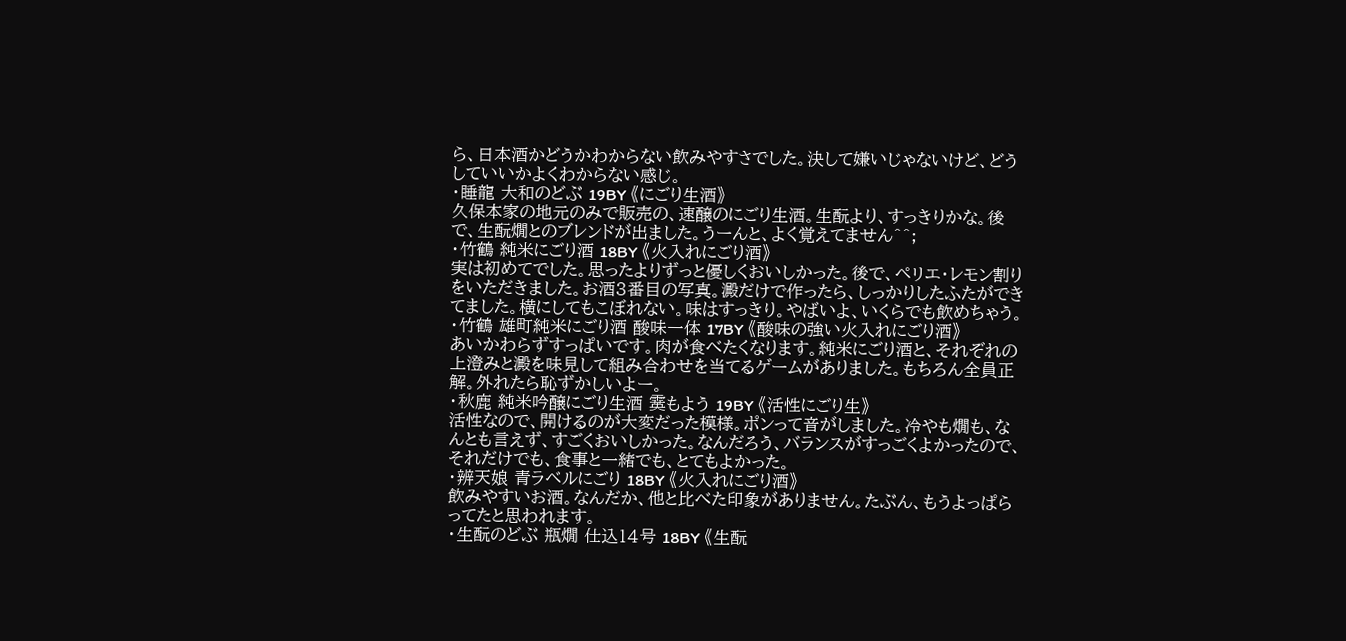ら、日本酒かどうかわからない飲みやすさでした。決して嫌いじゃないけど、どうしていいかよくわからない感じ。
・睡龍 大和のどぶ 19BY 《にごり生酒》
久保本家の地元のみで販売の、速醸のにごり生酒。生酛より、すっきりかな。後で、生酛燗とのブレンドが出ました。うーんと、よく覚えてません^^;
・竹鶴 純米にごり酒 18BY 《火入れにごり酒》
実は初めてでした。思ったよりずっと優しくおいしかった。後で、ペリエ・レモン割りをいただきました。お酒3番目の写真。澱だけで作ったら、しっかりしたふたができてました。横にしてもこぼれない。味はすっきり。やばいよ、いくらでも飲めちゃう。
・竹鶴 雄町純米にごり酒 酸味一体 17BY 《酸味の強い火入れにごり酒》
あいかわらずすっぱいです。肉が食べたくなります。純米にごり酒と、それぞれの上澄みと澱を味見して組み合わせを当てるゲームがありました。もちろん全員正解。外れたら恥ずかしいよー。
・秋鹿 純米吟醸にごり生酒 霙もよう 19BY 《活性にごり生》
活性なので、開けるのが大変だった模様。ポンって音がしました。冷やも燗も、なんとも言えず、すごくおいしかった。なんだろう、バランスがすっごくよかったので、それだけでも、食事と一緒でも、とてもよかった。
・辨天娘 青ラベルにごり 18BY 《火入れにごり酒》
飲みやすいお酒。なんだか、他と比べた印象がありません。たぶん、もうよっぱらってたと思われます。
・生酛のどぶ 瓶燗 仕込14号 18BY 《生酛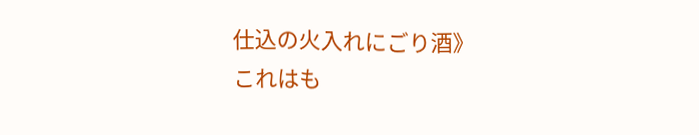仕込の火入れにごり酒》
これはも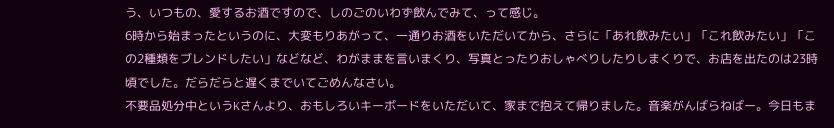う、いつもの、愛するお酒ですので、しのごのいわず飲んでみて、って感じ。
6時から始まったというのに、大変もりあがって、一通りお酒をいただいてから、さらに「あれ飲みたい」「これ飲みたい」「この2種類をブレンドしたい」などなど、わがままを言いまくり、写真とったりおしゃべりしたりしまくりで、お店を出たのは23時頃でした。だらだらと遅くまでいてごめんなさい。
不要品処分中というKさんより、おもしろいキーボードをいただいて、家まで抱えて帰りました。音楽がんばらねばー。今日もま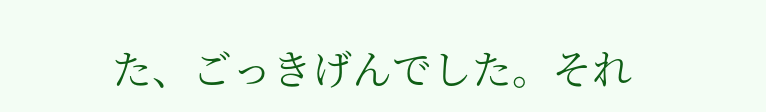た、ごっきげんでした。それ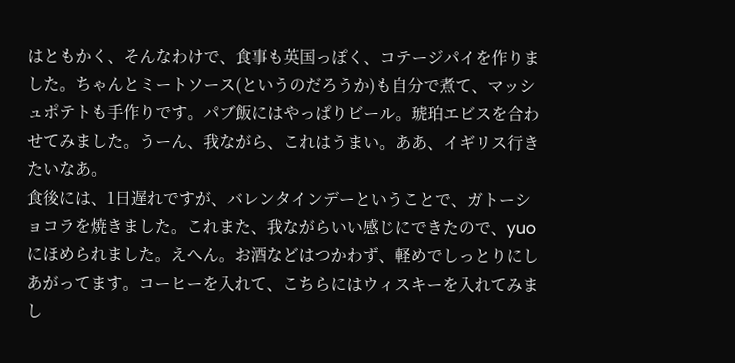はともかく、そんなわけで、食事も英国っぽく、コテージパイを作りました。ちゃんとミートソース(というのだろうか)も自分で煮て、マッシュポテトも手作りです。パブ飯にはやっぱりビール。琥珀エビスを合わせてみました。うーん、我ながら、これはうまい。ああ、イギリス行きたいなあ。
食後には、1日遅れですが、バレンタインデーということで、ガトーショコラを焼きました。これまた、我ながらいい感じにできたので、yuoにほめられました。えへん。お酒などはつかわず、軽めでしっとりにしあがってます。コーヒーを入れて、こちらにはウィスキーを入れてみまし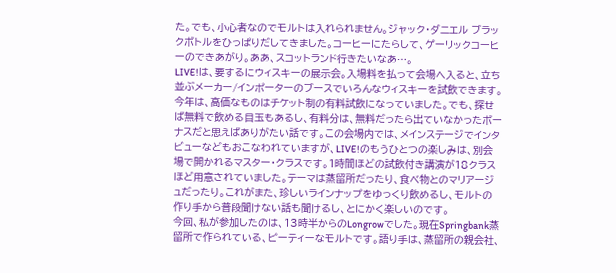た。でも、小心者なのでモルトは入れられません。ジャック・ダニエル ブラックボトルをひっぱりだしてきました。コーヒーにたらして、ゲーリックコーヒーのできあがり。ああ、スコットランド行きたいなあ…。
LIVE!は、要するにウィスキーの展示会。入場料を払って会場へ入ると、立ち並ぶメーカー/インポーターのブースでいろんなウィスキーを試飲できます。今年は、高価なものはチケット制の有料試飲になっていました。でも、探せば無料で飲める目玉もあるし、有料分は、無料だったら出ていなかったボーナスだと思えばありがたい話です。この会場内では、メインステージでインタビューなどもおこなわれていますが、LIVE!のもうひとつの楽しみは、別会場で開かれるマスター・クラスです。1時間ほどの試飲付き講演が18クラスほど用意されていました。テーマは蒸留所だったり、食べ物とのマリアージュだったり。これがまた、珍しいラインナップをゆっくり飲めるし、モルトの作り手から普段聞けない話も聞けるし、とにかく楽しいのです。
今回、私が参加したのは、13時半からのLongrowでした。現在Springbank蒸留所で作られている、ピーティーなモルトです。語り手は、蒸留所の親会社、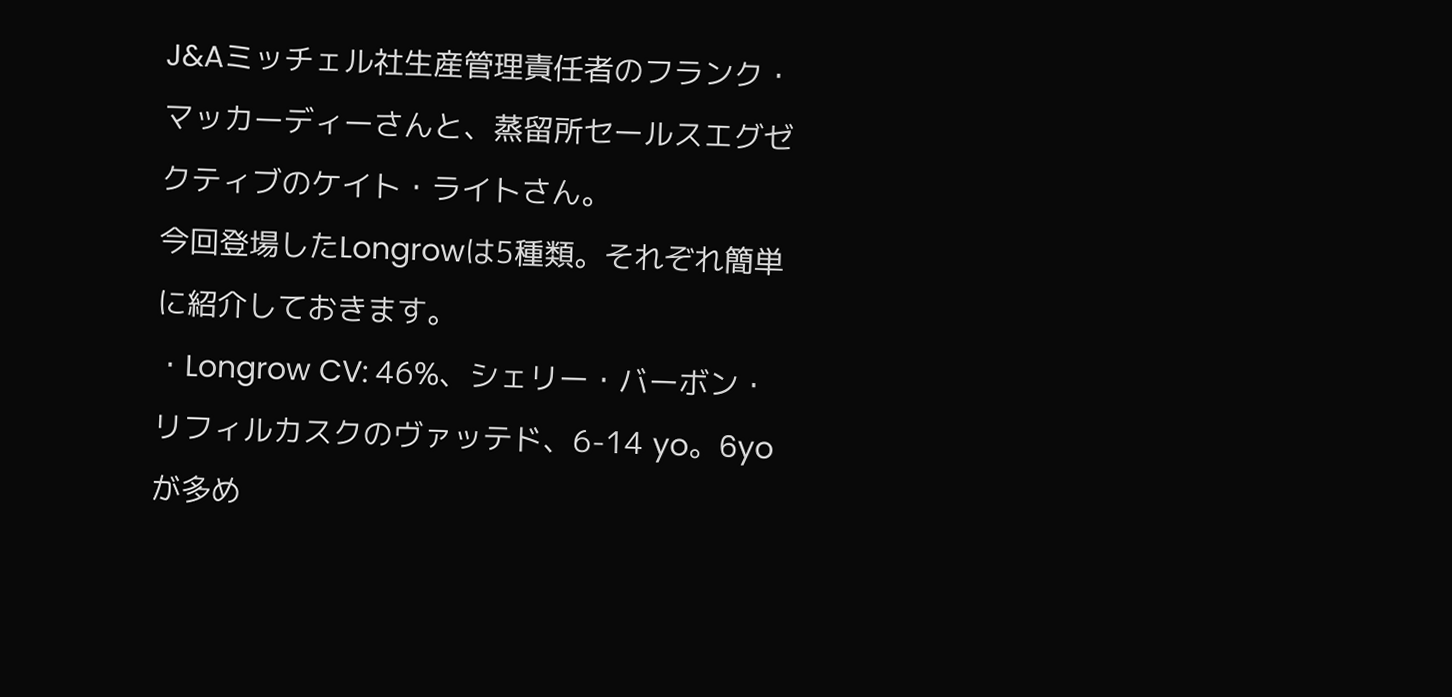J&Aミッチェル社生産管理責任者のフランク・マッカーディーさんと、蒸留所セールスエグゼクティブのケイト・ライトさん。
今回登場したLongrowは5種類。それぞれ簡単に紹介しておきます。
・Longrow CV: 46%、シェリー・バーボン・リフィルカスクのヴァッテド、6-14 yo。6yoが多め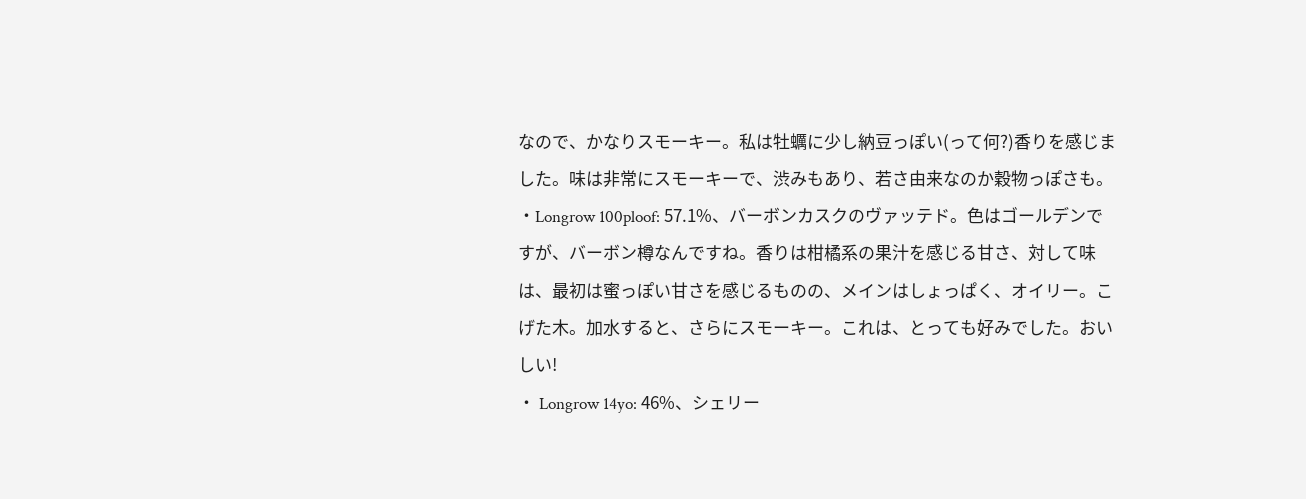なので、かなりスモーキー。私は牡蠣に少し納豆っぽい(って何?)香りを感じました。味は非常にスモーキーで、渋みもあり、若さ由来なのか穀物っぽさも。
・Longrow 100ploof: 57.1%、バーボンカスクのヴァッテド。色はゴールデンですが、バーボン樽なんですね。香りは柑橘系の果汁を感じる甘さ、対して味は、最初は蜜っぽい甘さを感じるものの、メインはしょっぱく、オイリー。こげた木。加水すると、さらにスモーキー。これは、とっても好みでした。おいしい!
・ Longrow 14yo: 46%、シェリー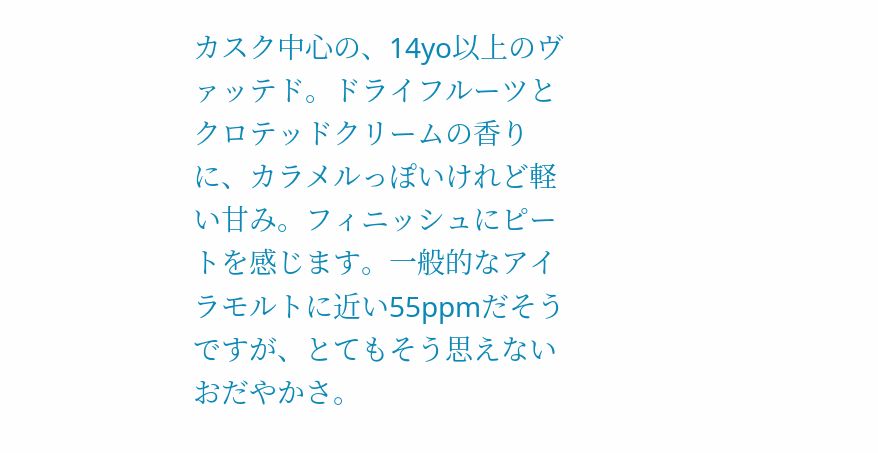カスク中心の、14yo以上のヴァッテド。ドライフルーツとクロテッドクリームの香りに、カラメルっぽいけれど軽い甘み。フィニッシュにピートを感じます。一般的なアイラモルトに近い55ppmだそうですが、とてもそう思えないおだやかさ。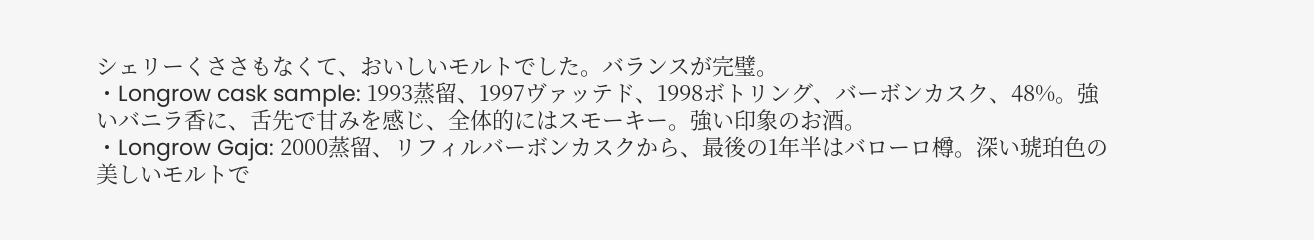シェリーくささもなくて、おいしいモルトでした。バランスが完璧。
・Longrow cask sample: 1993蒸留、1997ヴァッテド、1998ボトリング、バーボンカスク、48%。強いバニラ香に、舌先で甘みを感じ、全体的にはスモーキー。強い印象のお酒。
・Longrow Gaja: 2000蒸留、リフィルバーボンカスクから、最後の1年半はバローロ樽。深い琥珀色の美しいモルトで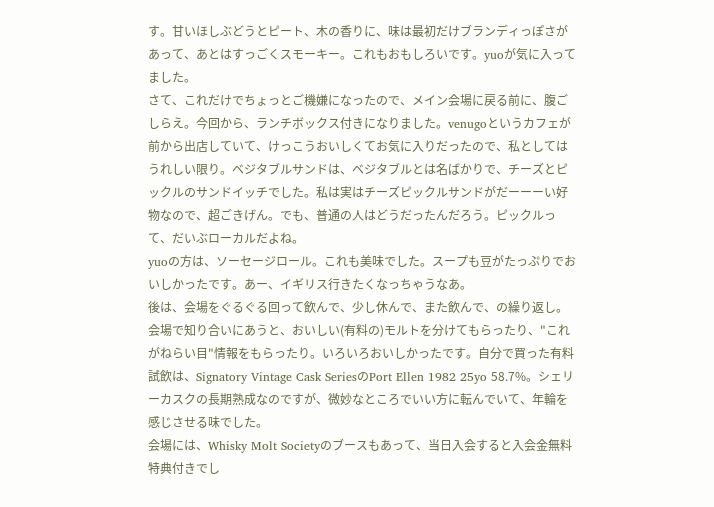す。甘いほしぶどうとピート、木の香りに、味は最初だけブランディっぽさがあって、あとはすっごくスモーキー。これもおもしろいです。yuoが気に入ってました。
さて、これだけでちょっとご機嫌になったので、メイン会場に戻る前に、腹ごしらえ。今回から、ランチボックス付きになりました。venugoというカフェが前から出店していて、けっこうおいしくてお気に入りだったので、私としてはうれしい限り。ベジタブルサンドは、ベジタブルとは名ばかりで、チーズとピックルのサンドイッチでした。私は実はチーズピックルサンドがだーーーい好物なので、超ごきげん。でも、普通の人はどうだったんだろう。ピックルって、だいぶローカルだよね。
yuoの方は、ソーセージロール。これも美味でした。スープも豆がたっぷりでおいしかったです。あー、イギリス行きたくなっちゃうなあ。
後は、会場をぐるぐる回って飲んで、少し休んで、また飲んで、の繰り返し。会場で知り合いにあうと、おいしい(有料の)モルトを分けてもらったり、"これがねらい目"情報をもらったり。いろいろおいしかったです。自分で買った有料試飲は、Signatory Vintage Cask SeriesのPort Ellen 1982 25yo 58.7%。シェリーカスクの長期熟成なのですが、微妙なところでいい方に転んでいて、年輪を感じさせる味でした。
会場には、Whisky Molt Societyのブースもあって、当日入会すると入会金無料特典付きでし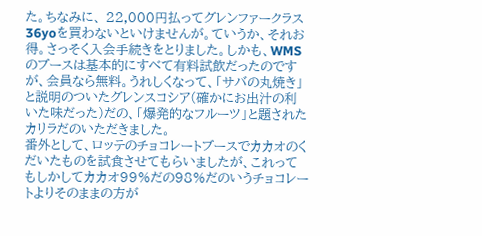た。ちなみに、 22,000円払ってグレンファークラス36yoを買わないといけませんが。ていうか、それお得。さっそく入会手続きをとりました。しかも、WMSのブースは基本的にすべて有料試飲だったのですが、会員なら無料。うれしくなって、「サバの丸焼き」と説明のついたグレンスコシア(確かにお出汁の利いた味だった)だの、「爆発的なフルーツ」と題されたカリラだのいただきました。
番外として、ロッテのチョコレートブースでカカオのくだいたものを試食させてもらいましたが、これってもしかしてカカオ99%だの98%だのいうチョコレートよりそのままの方が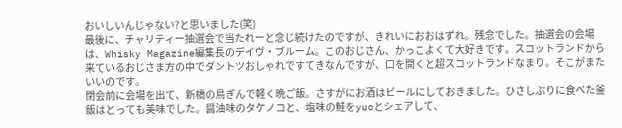おいしいんじゃない?と思いました(笑)
最後に、チャリティー抽選会で当たれーと念じ続けたのですが、きれいにおおはずれ。残念でした。抽選会の会場は、Whisky Magazine編集長のデイヴ・ブルーム。このおじさん、かっこよくて大好きです。スコットランドから来ているおじさま方の中でダントツおしゃれですてきなんですが、口を開くと超スコットランドなまり。そこがまたいいのです。
閉会前に会場を出て、新橋の鳥ぎんで軽く晩ご飯。さすがにお酒はビールにしておきました。ひさしぶりに食べた釜飯はとっても美味でした。醤油味のタケノコと、塩味の鮭をyuoとシェアして、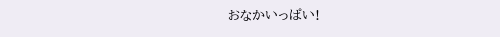おなかいっぱい!